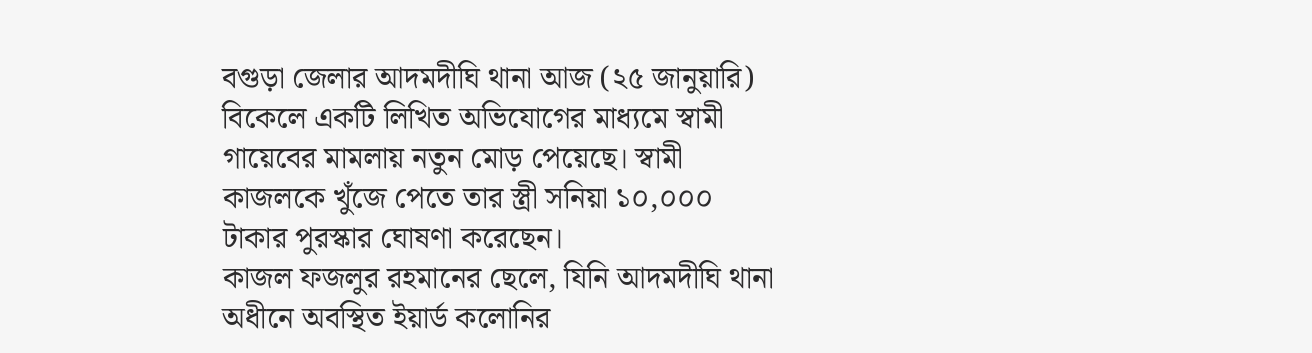বগুড়া জেলার আদমদীঘি থানা আজ (২৫ জানুয়ারি) বিকেলে একটি লিখিত অভিযোগের মাধ্যমে স্বামী গায়েবের মামলায় নতুন মোড় পেয়েছে। স্বামী কাজলকে খুঁজে পেতে তার স্ত্রী সনিয়া ১০,০০০ টাকার পুরস্কার ঘোষণা করেছেন।
কাজল ফজলুর রহমানের ছেলে, যিনি আদমদীঘি থানা অধীনে অবস্থিত ইয়ার্ড কলোনির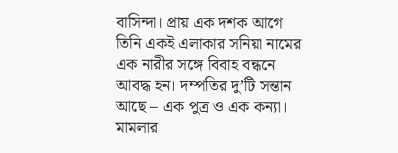বাসিন্দা। প্রায় এক দশক আগে তিনি একই এলাকার সনিয়া নামের এক নারীর সঙ্গে বিবাহ বন্ধনে আবদ্ধ হন। দম্পতির দু’টি সন্তান আছে – এক পুত্র ও এক কন্যা।
মামলার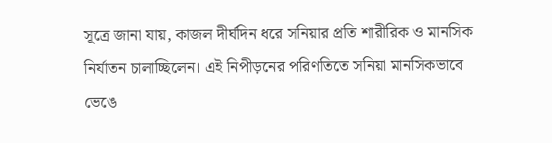সূত্রে জানা যায়, কাজল দীর্ঘদিন ধরে সনিয়ার প্রতি শারীরিক ও মানসিক নির্যাতন চালাচ্ছিলেন। এই নিপীড়নের পরিণতিতে সনিয়া মানসিকভাবে ভেঙে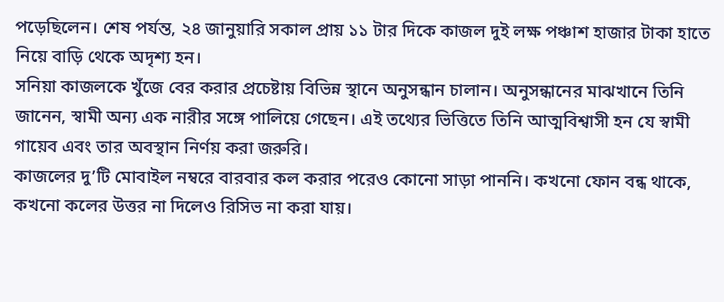পড়েছিলেন। শেষ পর্যন্ত, ২৪ জানুয়ারি সকাল প্রায় ১১ টার দিকে কাজল দুই লক্ষ পঞ্চাশ হাজার টাকা হাতে নিয়ে বাড়ি থেকে অদৃশ্য হন।
সনিয়া কাজলকে খুঁজে বের করার প্রচেষ্টায় বিভিন্ন স্থানে অনুসন্ধান চালান। অনুসন্ধানের মাঝখানে তিনি জানেন, স্বামী অন্য এক নারীর সঙ্গে পালিয়ে গেছেন। এই তথ্যের ভিত্তিতে তিনি আত্মবিশ্বাসী হন যে স্বামী গায়েব এবং তার অবস্থান নির্ণয় করা জরুরি।
কাজলের দু’টি মোবাইল নম্বরে বারবার কল করার পরেও কোনো সাড়া পাননি। কখনো ফোন বন্ধ থাকে, কখনো কলের উত্তর না দিলেও রিসিভ না করা যায়।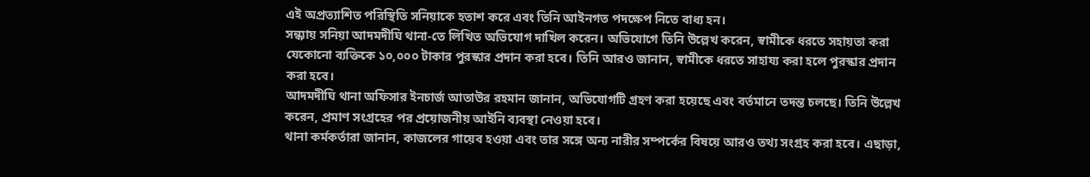এই অপ্রত্যাশিত পরিস্থিতি সনিয়াকে হতাশ করে এবং তিনি আইনগত পদক্ষেপ নিতে বাধ্য হন।
সন্ধ্যায় সনিয়া আদমদীঘি থানা-তে লিখিত অভিযোগ দাখিল করেন। অভিযোগে তিনি উল্লেখ করেন, স্বামীকে ধরতে সহায়তা করা যেকোনো ব্যক্তিকে ১০,০০০ টাকার পুরস্কার প্রদান করা হবে। তিনি আরও জানান, স্বামীকে ধরতে সাহায্য করা হলে পুরস্কার প্রদান করা হবে।
আদমদীঘি থানা অফিসার ইনচার্জ আতাউর রহমান জানান, অভিযোগটি গ্রহণ করা হয়েছে এবং বর্তমানে তদন্ত চলছে। তিনি উল্লেখ করেন, প্রমাণ সংগ্রহের পর প্রয়োজনীয় আইনি ব্যবস্থা নেওয়া হবে।
থানা কর্মকর্তারা জানান, কাজলের গায়েব হওয়া এবং তার সঙ্গে অন্য নারীর সম্পর্কের বিষয়ে আরও তথ্য সংগ্রহ করা হবে। এছাড়া,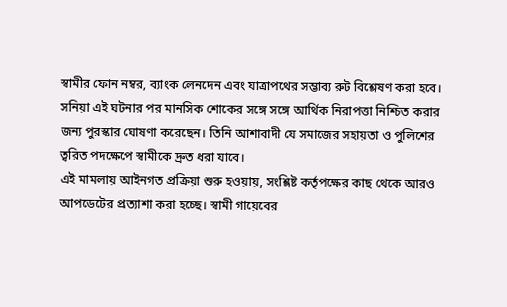স্বামীর ফোন নম্বর, ব্যাংক লেনদেন এবং যাত্রাপথের সম্ভাব্য রুট বিশ্লেষণ করা হবে।
সনিয়া এই ঘটনার পর মানসিক শোকের সঙ্গে সঙ্গে আর্থিক নিরাপত্তা নিশ্চিত করার জন্য পুরস্কার ঘোষণা করেছেন। তিনি আশাবাদী যে সমাজের সহায়তা ও পুলিশের ত্বরিত পদক্ষেপে স্বামীকে দ্রুত ধরা যাবে।
এই মামলায় আইনগত প্রক্রিয়া শুরু হওয়ায়, সংশ্লিষ্ট কর্তৃপক্ষের কাছ থেকে আরও আপডেটের প্রত্যাশা করা হচ্ছে। স্বামী গায়েবের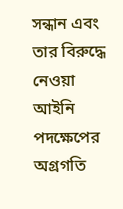সন্ধান এবং তার বিরুদ্ধে নেওয়া আইনি পদক্ষেপের অগ্রগতি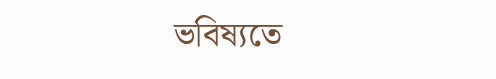ভবিষ্যতে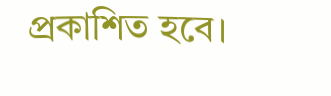প্রকাশিত হবে।